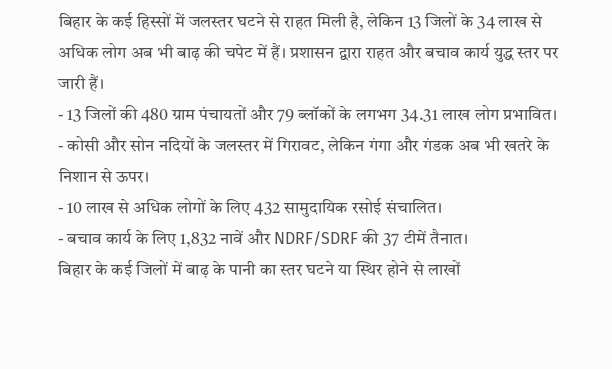बिहार के कई हिस्सों में जलस्तर घटने से राहत मिली है, लेकिन 13 जिलों के 34 लाख से अधिक लोग अब भी बाढ़ की चपेट में हैं। प्रशासन द्वारा राहत और बचाव कार्य युद्ध स्तर पर जारी हैं।
- 13 जिलों की 480 ग्राम पंचायतों और 79 ब्लॉकों के लगभग 34.31 लाख लोग प्रभावित।
- कोसी और सोन नदियों के जलस्तर में गिरावट, लेकिन गंगा और गंडक अब भी खतरे के निशान से ऊपर।
- 10 लाख से अधिक लोगों के लिए 432 सामुदायिक रसोई संचालित।
- बचाव कार्य के लिए 1,832 नावें और NDRF/SDRF की 37 टीमें तैनात।
बिहार के कई जिलों में बाढ़ के पानी का स्तर घटने या स्थिर होने से लाखों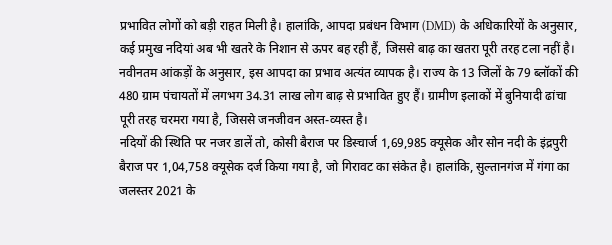प्रभावित लोगों को बड़ी राहत मिली है। हालांकि, आपदा प्रबंधन विभाग (DMD) के अधिकारियों के अनुसार, कई प्रमुख नदियां अब भी खतरे के निशान से ऊपर बह रही हैं, जिससे बाढ़ का खतरा पूरी तरह टला नहीं है।
नवीनतम आंकड़ों के अनुसार, इस आपदा का प्रभाव अत्यंत व्यापक है। राज्य के 13 जिलों के 79 ब्लॉकों की 480 ग्राम पंचायतों में लगभग 34.31 लाख लोग बाढ़ से प्रभावित हुए हैं। ग्रामीण इलाकों में बुनियादी ढांचा पूरी तरह चरमरा गया है, जिससे जनजीवन अस्त-व्यस्त है।
नदियों की स्थिति पर नजर डालें तो, कोसी बैराज पर डिस्चार्ज 1,69,985 क्यूसेक और सोन नदी के इंद्रपुरी बैराज पर 1,04,758 क्यूसेक दर्ज किया गया है, जो गिरावट का संकेत है। हालांकि, सुल्तानगंज में गंगा का जलस्तर 2021 के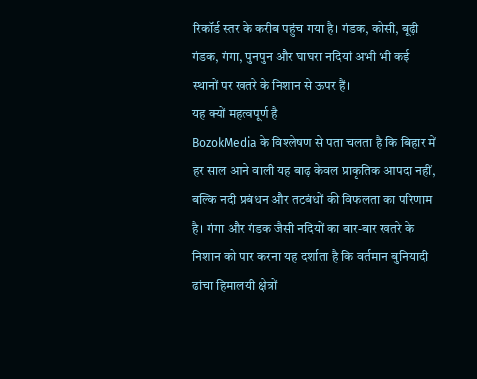रिकॉर्ड स्तर के करीब पहुंच गया है। गंडक, कोसी, बूढ़ी गंडक, गंगा, पुनपुन और घाघरा नदियां अभी भी कई स्थानों पर खतरे के निशान से ऊपर हैं।
यह क्यों महत्वपूर्ण है
BozokMedia के विश्लेषण से पता चलता है कि बिहार में हर साल आने वाली यह बाढ़ केवल प्राकृतिक आपदा नहीं, बल्कि नदी प्रबंधन और तटबंधों की विफलता का परिणाम है। गंगा और गंडक जैसी नदियों का बार-बार खतरे के निशान को पार करना यह दर्शाता है कि वर्तमान बुनियादी ढांचा हिमालयी क्षेत्रों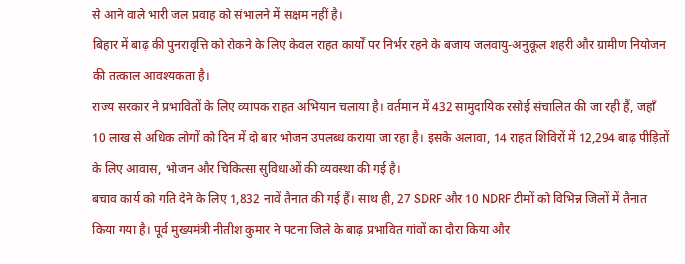से आने वाले भारी जल प्रवाह को संभालने में सक्षम नहीं है।
बिहार में बाढ़ की पुनरावृत्ति को रोकने के लिए केवल राहत कार्यों पर निर्भर रहने के बजाय जलवायु-अनुकूल शहरी और ग्रामीण नियोजन की तत्काल आवश्यकता है।
राज्य सरकार ने प्रभावितों के लिए व्यापक राहत अभियान चलाया है। वर्तमान में 432 सामुदायिक रसोई संचालित की जा रही हैं, जहाँ 10 लाख से अधिक लोगों को दिन में दो बार भोजन उपलब्ध कराया जा रहा है। इसके अलावा, 14 राहत शिविरों में 12,294 बाढ़ पीड़ितों के लिए आवास, भोजन और चिकित्सा सुविधाओं की व्यवस्था की गई है।
बचाव कार्य को गति देने के लिए 1,832 नावें तैनात की गई हैं। साथ ही, 27 SDRF और 10 NDRF टीमों को विभिन्न जिलों में तैनात किया गया है। पूर्व मुख्यमंत्री नीतीश कुमार ने पटना जिले के बाढ़ प्रभावित गांवों का दौरा किया और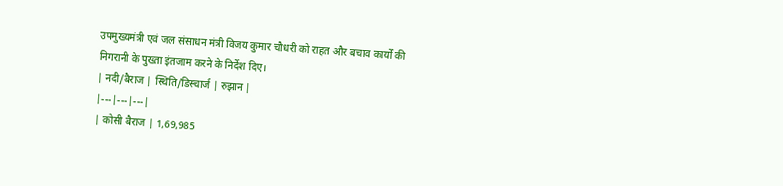उपमुख्यमंत्री एवं जल संसाधन मंत्री विजय कुमार चौधरी को राहत और बचाव कार्यों की निगरानी के पुख्ता इंतजाम करने के निर्देश दिए।
| नदी/बैराज | स्थिति/डिस्चार्ज | रुझान |
|---|---|---|
| कोसी बैराज | 1,69,985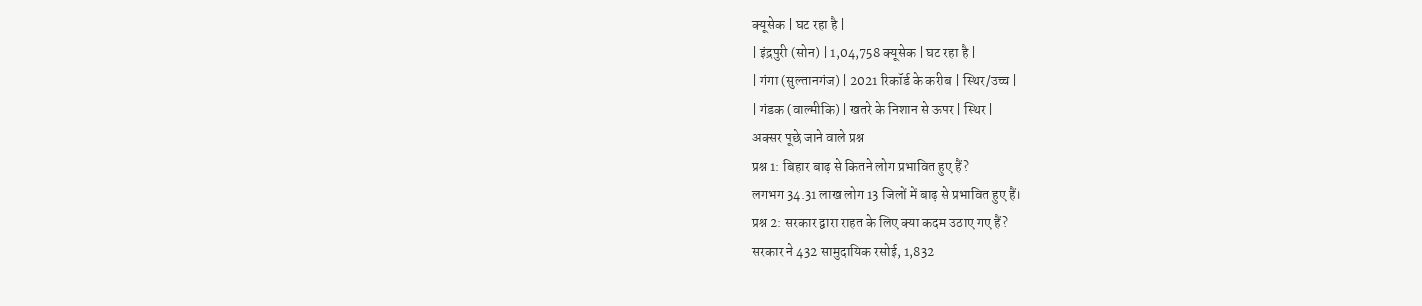क्यूसेक | घट रहा है |
| इंद्रपुरी (सोन) | 1,04,758 क्यूसेक | घट रहा है |
| गंगा (सुल्तानगंज) | 2021 रिकॉर्ड के करीब | स्थिर/उच्च |
| गंडक (वाल्मीकि) | खतरे के निशान से ऊपर | स्थिर |
अक्सर पूछे जाने वाले प्रश्न
प्रश्न 1: बिहार बाढ़ से कितने लोग प्रभावित हुए हैं?
लगभग 34.31 लाख लोग 13 जिलों में बाढ़ से प्रभावित हुए हैं।
प्रश्न 2: सरकार द्वारा राहत के लिए क्या कदम उठाए गए हैं?
सरकार ने 432 सामुदायिक रसोई, 1,832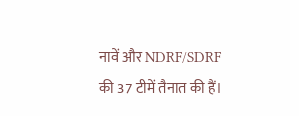नावें और NDRF/SDRF की 37 टीमें तैनात की हैं।